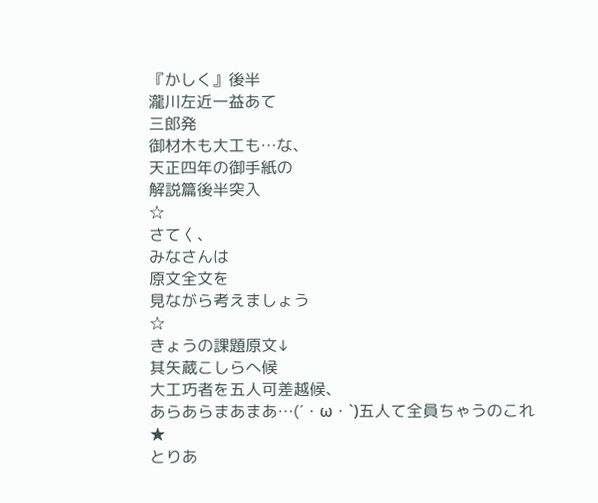『かしく』後半
瀧川左近一益あて
三郎発
御材木も大工も…な、
天正四年の御手紙の
解説篇後半突入
☆
さて〱、
みなさんは
原文全文を
見ながら考えましょう
☆
きょうの課題原文↓
其矢蔵こしらへ候
大工巧者を五人可差越候、
あらあらまあまあ…(´・ω・`)五人て全員ちゃうのこれ
★
とりあ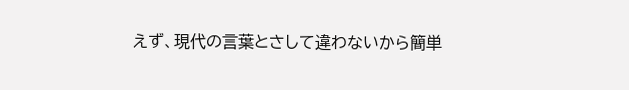えず、現代の言葉とさして違わないから簡単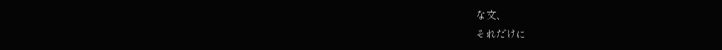な文、
それだけに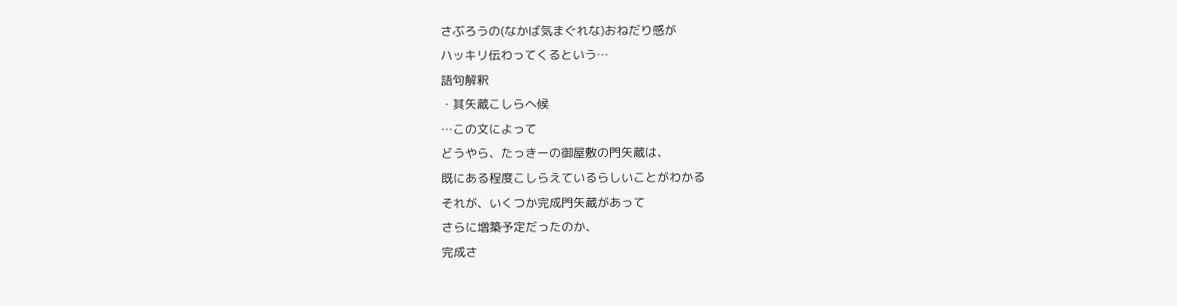さぶろうの(なかば気まぐれな)おねだり感が
ハッキリ伝わってくるという…
語句解釈
・其矢蔵こしらへ候
…この文によって
どうやら、たっきーの御屋敷の門矢蔵は、
既にある程度こしらえているらしいことがわかる
それが、いくつか完成門矢蔵があって
さらに増築予定だったのか、
完成さ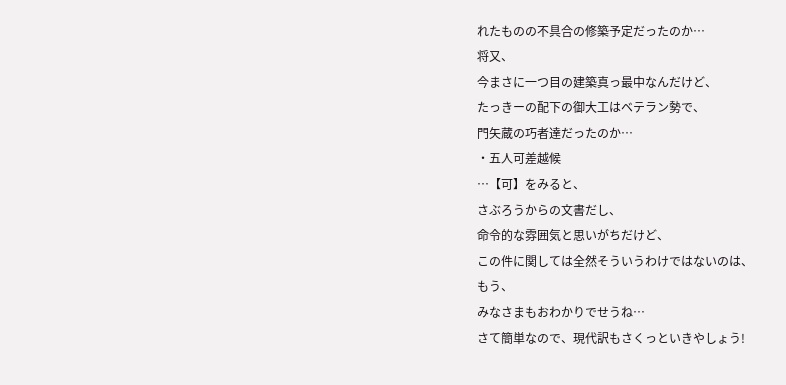れたものの不具合の修築予定だったのか…
将又、
今まさに一つ目の建築真っ最中なんだけど、
たっきーの配下の御大工はベテラン勢で、
門矢蔵の巧者達だったのか…
・五人可差越候
…【可】をみると、
さぶろうからの文書だし、
命令的な雰囲気と思いがちだけど、
この件に関しては全然そういうわけではないのは、
もう、
みなさまもおわかりでせうね…
さて簡単なので、現代訳もさくっといきやしょう!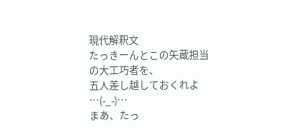現代解釈文
たっきーんとこの矢蔵担当の大工巧者を、
五人差し越しておくれよ
…(-_-)…
まあ、たっ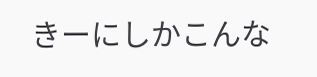きーにしかこんな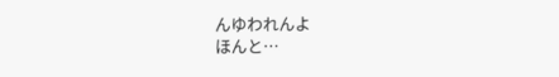んゆわれんよ
ほんと…